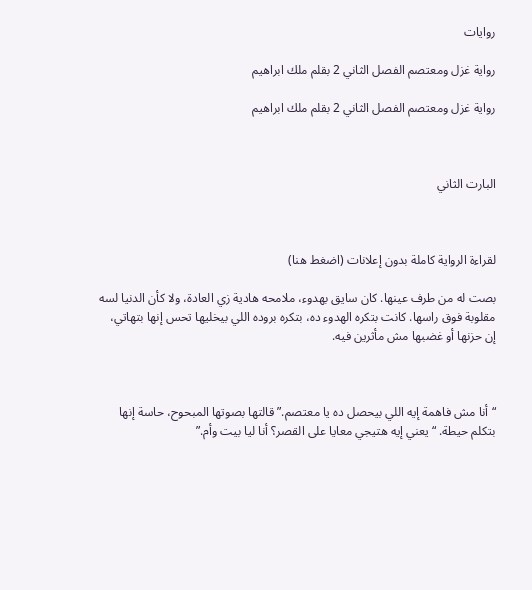روايات

رواية غزل ومعتصم الفصل الثاني 2 بقلم ملك ابراهيم

رواية غزل ومعتصم الفصل الثاني 2 بقلم ملك ابراهيم



البارت الثاني



لقراءة الرواية كاملة بدون إعلانات (اضغط هنا)

بصت له من طرف عينها. كان سايق بهدوء، ملامحه هادية زي العادة، ولا كأن الدنيا لسه مقلوبة فوق راسها. كانت بتكره الهدوء ده، بتكره بروده اللي بيخليها تحس إنها بتهاتي، إن حزنها أو غضبها مش مأثرين فيه.



“أنا مش فاهمة إيه اللي بيحصل ده يا معتصم.” قالتها بصوتها المبحوح، حاسة إنها بتكلم حيطة. “يعني إيه هتيجي معايا على القصر؟ أنا ليا بيت وأم.”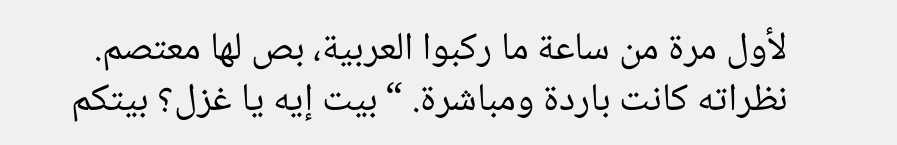لأول مرة من ساعة ما ركبوا العربية، بص لها معتصم. نظراته كانت باردة ومباشرة. “بيت إيه يا غزل؟ بيتكم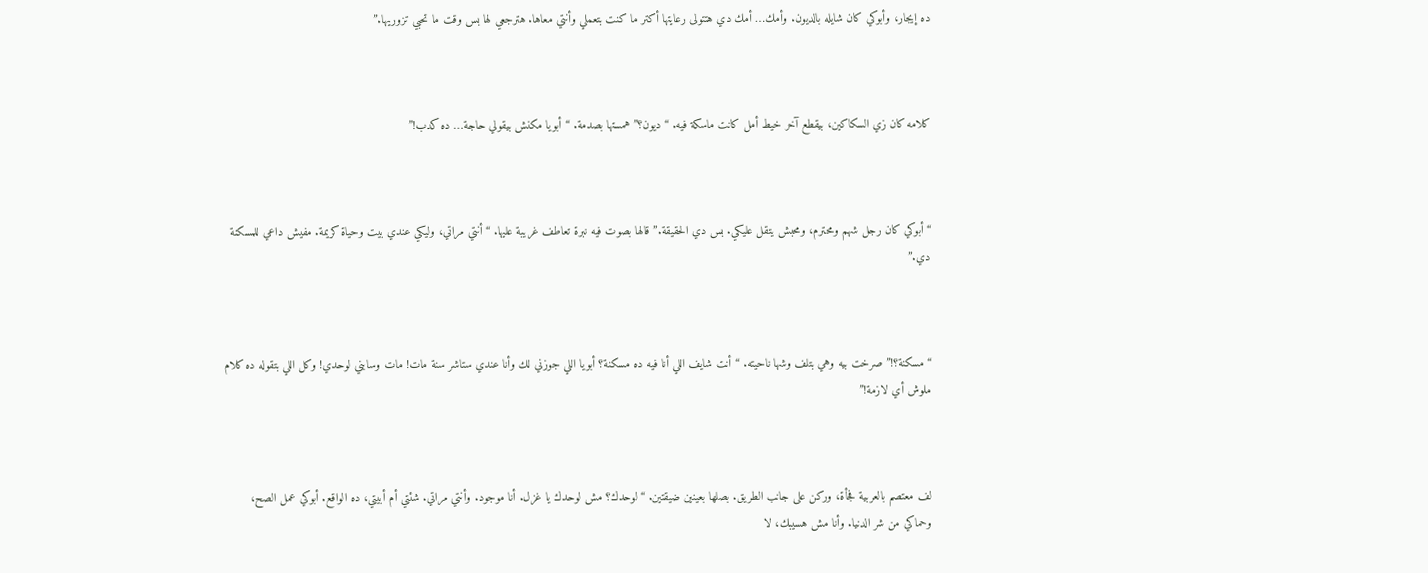ده إيجار، وأبوكي كان شايله بالديون. وأمك… أمك دي هتتولى رعايتها أكتر ما كنت بتعملي وأنتي معاها. هترجعي لها بس وقت ما تحبي تزوريها.”



كلامه كان زي السكاكين، بيقطع آخر خيط أمل كانت ماسكة فيه. “ديون؟” همستها بصدمة. “أبويا مكنش بيقولي حاجة… ده كدب!”



“أبوكي كان رجل شهم ومحترم، ومحبش يتقل عليكي. بس دي الحقيقة.” قالها بصوت فيه نبرة تعاطف غريبة عليها. “أنتي مراتي، وليكي عندي بيت وحياة كريمة. مفيش داعي للمسكنة دي.”



“مسكنة؟!” صرخت بيه وهي بتلف وشها ناحيته. “أنت شايف اللي أنا فيه ده مسكنة؟ أبويا اللي جوزني لك وأنا عندي ستاشر سنة مات! مات وسابني لوحدي! وكل اللي بتقوله ده كلام ملوش أي لازمة!”



لف معتصم بالعربية فجأة، وركن على جانب الطريق. بصلها بعينين ضيقتين. “لوحدك؟ مش لوحدك يا غزل. أنا موجود. وأنتي مراتي. شئتي أم أبيتي، ده الواقع. أبوكي عمل الصح، وحماكي من شر الدنيا. وأنا مش هسيبك، لا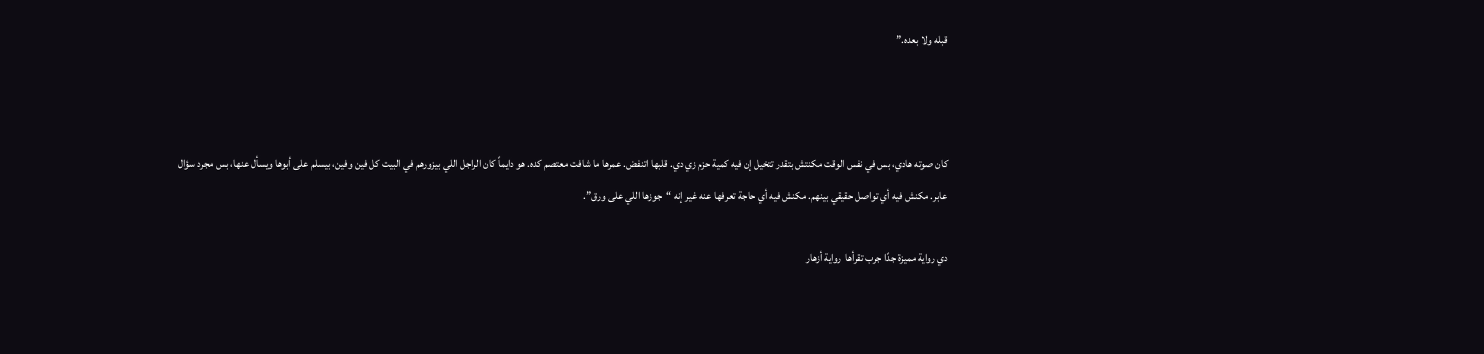قبله ولا بعده.”



كان صوته هادي، بس في نفس الوقت مكنتش بتقدر تتخيل إن فيه كمية حزم زي دي. قلبها اتنفض. عمرها ما شافت معتصم كده. هو دايماً كان الراجل اللي بيزورهم في البيت كل فين وفين، بيسلم على أبوها ويسأل عنها، بس مجرد سؤال عابر. مكنش فيه أي تواصل حقيقي بينهم. مكنش فيه أي حاجة تعرفها عنه غير إنه “جوزها اللي على ورق”.

دي رواية مميزة جدًا جرب تقرأها  رواية أزهار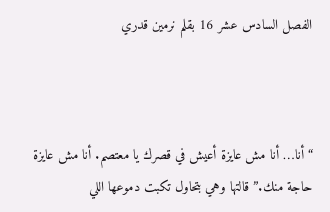الفصل السادس عشر 16 بقلم نرمين قدري



“أنا… أنا مش عايزة أعيش في قصرك يا معتصم. أنا مش عايزة حاجة منك.” قالتها وهي بتحاول تكبت دموعها اللي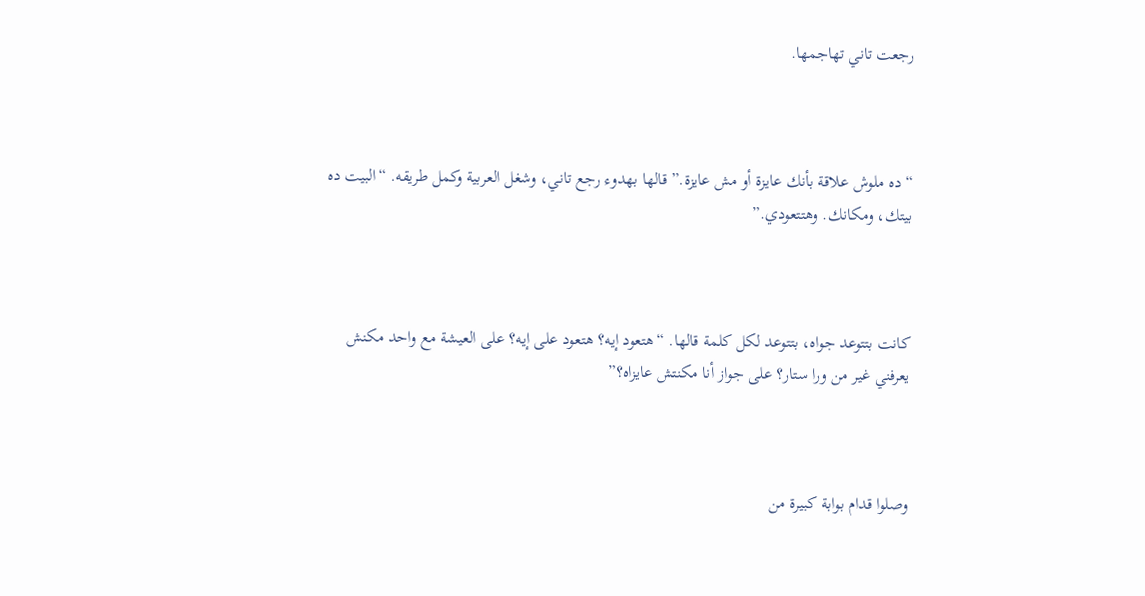رجعت تاني تهاجمها.



“ده ملوش علاقة بأنك عايزة أو مش عايزة.” قالها بهدوء رجع تاني، وشغل العربية وكمل طريقه. “البيت ده بيتك، ومكانك. وهتتعودي.”



كانت بتتوعد جواه، بتتوعد لكل كلمة قالها. “هتعود إيه؟ هتعود على إيه؟ على العيشة مع واحد مكنش يعرفني غير من ورا ستار؟ على جواز أنا مكنتش عايزاه؟”



وصلوا قدام بوابة كبيرة من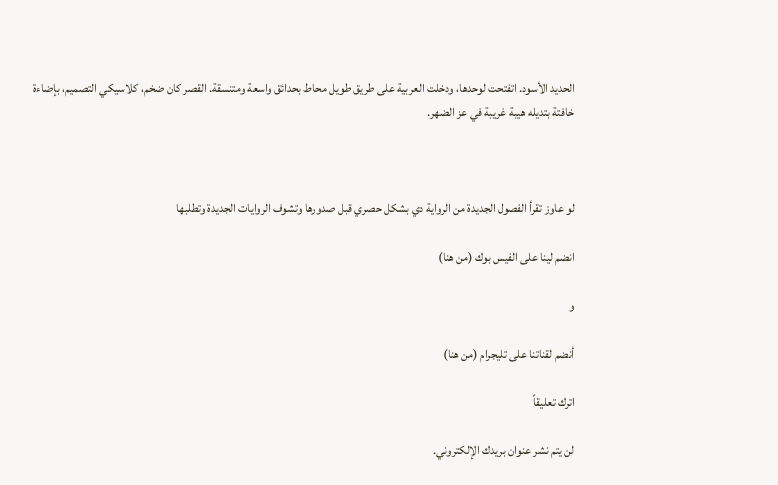الحديد الأسود. اتفتحت لوحدها، ودخلت العربية على طريق طويل محاط بحدائق واسعة ومتنسقة. القصر كان ضخم، كلاسيكي التصميم، بإضاءة خافتة بتديله هيبة غريبة في عز الضهر.



لو عاوز تقرأ الفصول الجديدة من الرواية دي بشكل حصري قبل صدورها وتشوف الروايات الجديدة وتطلبها

انضم لينا على الفيس بوك (من هنا)

و

أنضم لقناتنا على تليجرام (من هنا)

اترك تعليقاً

لن يتم نشر عنوان بريدك الإلكتروني.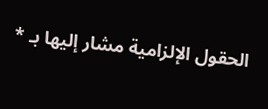الحقول الإلزامية مشار إليها بـ *